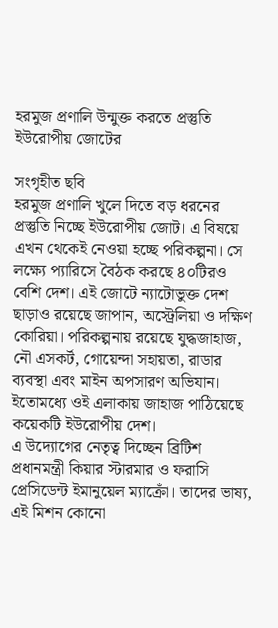হরমুজ প্রণালি উন্মুক্ত করতে প্রস্তুতি ইউরোপীয় জোটের

সংগৃহীত ছবি
হরমুজ প্রণালি খুলে দিতে বড় ধরনের প্রস্তুতি নিচ্ছে ইউরোপীয় জোট। এ বিষয়ে এখন থেকেই নেওয়া হচ্ছে পরিকল্পনা। সে লক্ষ্যে প্যারিসে বৈঠক করছে ৪০টিরও বেশি দেশ। এই জোটে ন্যাটোভুক্ত দেশ ছাড়াও রয়েছে জাপান, অস্ট্রেলিয়া ও দক্ষিণ কোরিয়া। পরিকল্পনায় রয়েছে যুদ্ধজাহাজ, নৌ এসকর্ট, গোয়েন্দা সহায়তা, রাডার ব্যবস্থা এবং মাইন অপসারণ অভিযান। ইতোমধ্যে ওই এলাকায় জাহাজ পাঠিয়েছে কয়েকটি ইউরোপীয় দেশ।
এ উদ্যোগের নেতৃত্ব দিচ্ছেন ব্রিটিশ প্রধানমন্ত্রী কিয়ার স্টারমার ও ফরাসি প্রেসিডেন্ট ইমানুয়েল ম্যাক্রোঁ। তাদের ভাষ্য, এই মিশন কোনো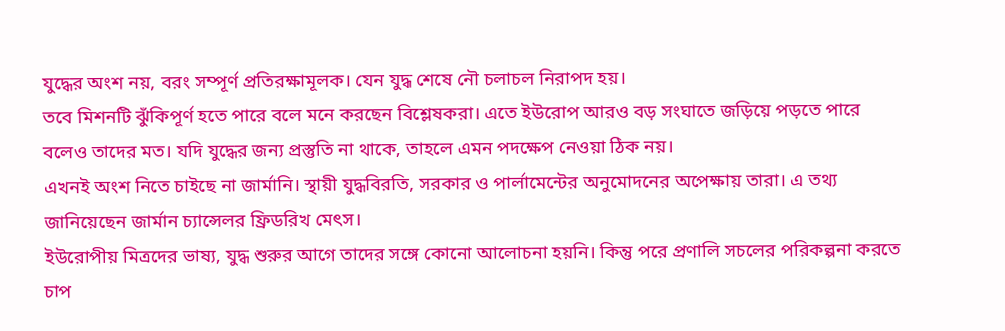যুদ্ধের অংশ নয়, বরং সম্পূর্ণ প্রতিরক্ষামূলক। যেন যুদ্ধ শেষে নৌ চলাচল নিরাপদ হয়।
তবে মিশনটি ঝুঁকিপূর্ণ হতে পারে বলে মনে করছেন বিশ্লেষকরা। এতে ইউরোপ আরও বড় সংঘাতে জড়িয়ে পড়তে পারে বলেও তাদের মত। যদি যুদ্ধের জন্য প্রস্তুতি না থাকে, তাহলে এমন পদক্ষেপ নেওয়া ঠিক নয়।
এখনই অংশ নিতে চাইছে না জার্মানি। স্থায়ী যুদ্ধবিরতি, সরকার ও পার্লামেন্টের অনুমোদনের অপেক্ষায় তারা। এ তথ্য জানিয়েছেন জার্মান চ্যান্সেলর ফ্রিডরিখ মেৎস।
ইউরোপীয় মিত্রদের ভাষ্য, যুদ্ধ শুরুর আগে তাদের সঙ্গে কোনো আলোচনা হয়নি। কিন্তু পরে প্রণালি সচলের পরিকল্পনা করতে চাপ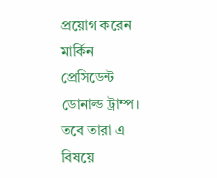প্রয়োগ করেন মার্কিন প্রেসিডেন্ট ডোনাল্ড ট্রাম্প। তবে তারা এ বিষয়ে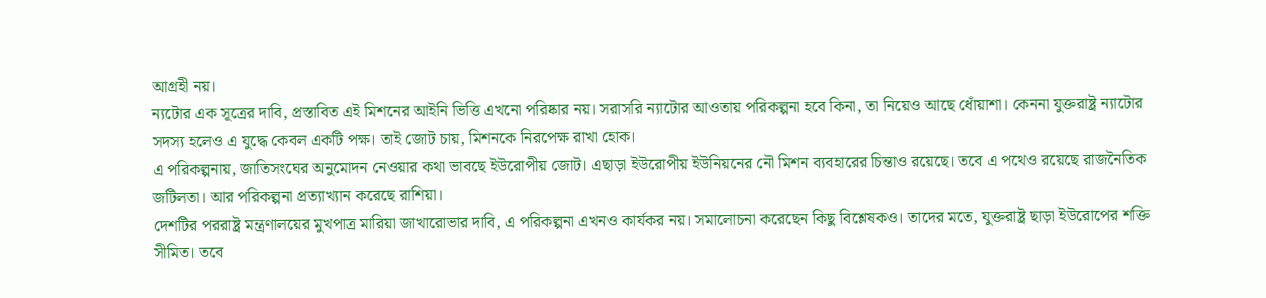আগ্রহী নয়।
ন্যটোর এক সূত্রের দাবি, প্রস্তাবিত এই মিশনের আইনি ভিত্তি এখনো পরিষ্কার নয়। সরাসরি ন্যাটোর আওতায় পরিকল্পনা হবে কিনা, তা নিয়েও আছে ধোঁয়াশা। কেননা যুক্তরাষ্ট্র ন্যাটোর সদস্য হলেও এ যুদ্ধে কেবল একটি পক্ষ। তাই জোট চায়, মিশনকে নিরপেক্ষ রাখা হোক।
এ পরিকল্পনায়, জাতিসংঘের অনুমোদন নেওয়ার কথা ভাবছে ইউরোপীয় জোট। এছাড়া ইউরোপীয় ইউনিয়নের নৌ মিশন ব্যবহারের চিন্তাও রয়েছে। তবে এ পথেও রয়েছে রাজনৈতিক জটিলতা। আর পরিকল্পনা প্রত্যাখ্যান করেছে রাশিয়া।
দেশটির পররাষ্ট্র মন্ত্রণালয়ের মুখপাত্র মারিয়া জাখারোভার দাবি, এ পরিকল্পনা এখনও কার্যকর নয়। সমালোচনা করেছেন কিছু বিশ্লেষকও। তাদের মতে, যুক্তরাষ্ট্র ছাড়া ইউরোপের শক্তি সীমিত। তবে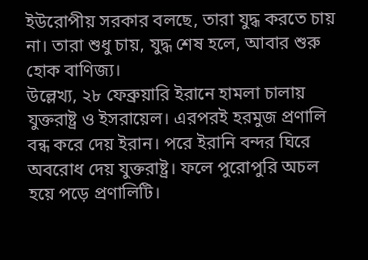ইউরোপীয় সরকার বলছে, তারা যুদ্ধ করতে চায় না। তারা শুধু চায়, যুদ্ধ শেষ হলে, আবার শুরু হোক বাণিজ্য।
উল্লেখ্য, ২৮ ফেব্রুয়ারি ইরানে হামলা চালায় যুক্তরাষ্ট্র ও ইসরায়েল। এরপরই হরমুজ প্রণালি বন্ধ করে দেয় ইরান। পরে ইরানি বন্দর ঘিরে অবরোধ দেয় যুক্তরাষ্ট্র। ফলে পুরোপুরি অচল হয়ে পড়ে প্রণালিটি।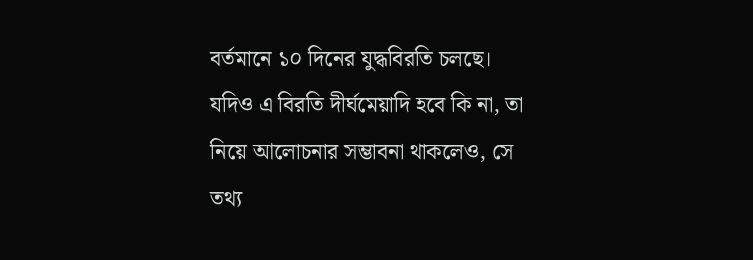বর্তমানে ১০ দিনের যুদ্ধবিরতি চলছে। যদিও এ বিরতি দীর্ঘমেয়াদি হবে কি না, তা নিয়ে আলোচনার সম্ভাবনা থাকলেও, সে তথ্য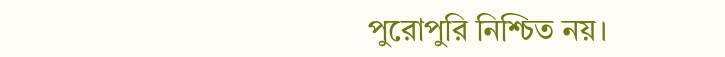পুরোপুরি নিশ্চিত নয়।